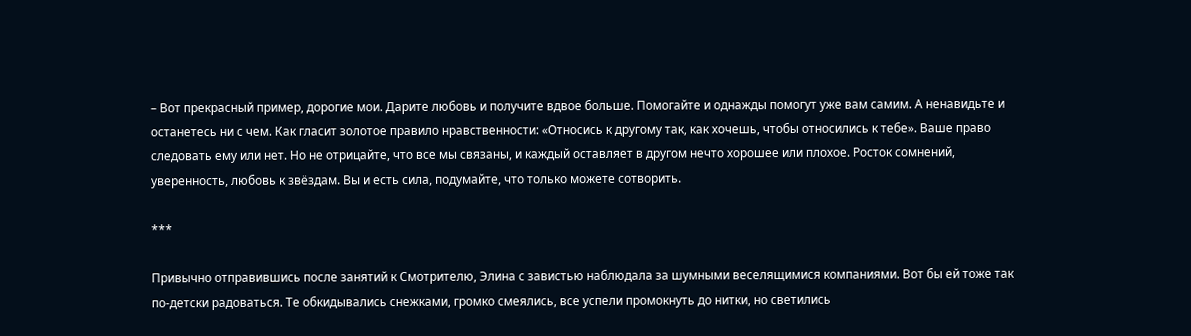– Вот прекрасный пример, дорогие мои. Дарите любовь и получите вдвое больше. Помогайте и однажды помогут уже вам самим. А ненавидьте и останетесь ни с чем. Как гласит золотое правило нравственности: «Относись к другому так, как хочешь, чтобы относились к тебе». Ваше право следовать ему или нет. Но не отрицайте, что все мы связаны, и каждый оставляет в другом нечто хорошее или плохое. Росток сомнений, уверенность, любовь к звёздам. Вы и есть сила, подумайте, что только можете сотворить.

***

Привычно отправившись после занятий к Смотрителю, Элина с завистью наблюдала за шумными веселящимися компаниями. Вот бы ей тоже так по-детски радоваться. Те обкидывались снежками, громко смеялись, все успели промокнуть до нитки, но светились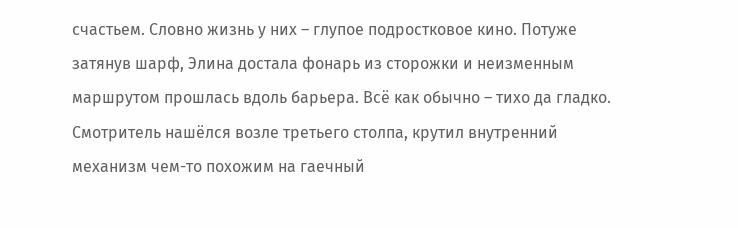счастьем. Словно жизнь у них – глупое подростковое кино. Потуже затянув шарф, Элина достала фонарь из сторожки и неизменным маршрутом прошлась вдоль барьера. Всё как обычно – тихо да гладко. Смотритель нашёлся возле третьего столпа, крутил внутренний механизм чем-то похожим на гаечный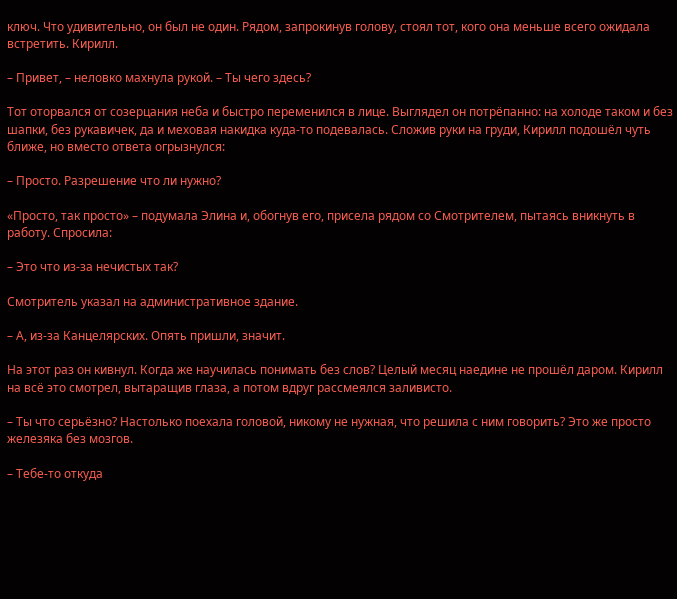ключ. Что удивительно, он был не один. Рядом, запрокинув голову, стоял тот, кого она меньше всего ожидала встретить. Кирилл.

– Привет, – неловко махнула рукой. – Ты чего здесь?

Тот оторвался от созерцания неба и быстро переменился в лице. Выглядел он потрёпанно: на холоде таком и без шапки, без рукавичек, да и меховая накидка куда-то подевалась. Сложив руки на груди, Кирилл подошёл чуть ближе, но вместо ответа огрызнулся:

– Просто. Разрешение что ли нужно?

«Просто, так просто» – подумала Элина и, обогнув его, присела рядом со Смотрителем, пытаясь вникнуть в работу. Спросила:

– Это что из-за нечистых так?

Смотритель указал на административное здание.

– А, из-за Канцелярских. Опять пришли, значит.

На этот раз он кивнул. Когда же научилась понимать без слов? Целый месяц наедине не прошёл даром. Кирилл на всё это смотрел, вытаращив глаза, а потом вдруг рассмеялся заливисто.

– Ты что серьёзно? Настолько поехала головой, никому не нужная, что решила с ним говорить? Это же просто железяка без мозгов.

– Тебе-то откуда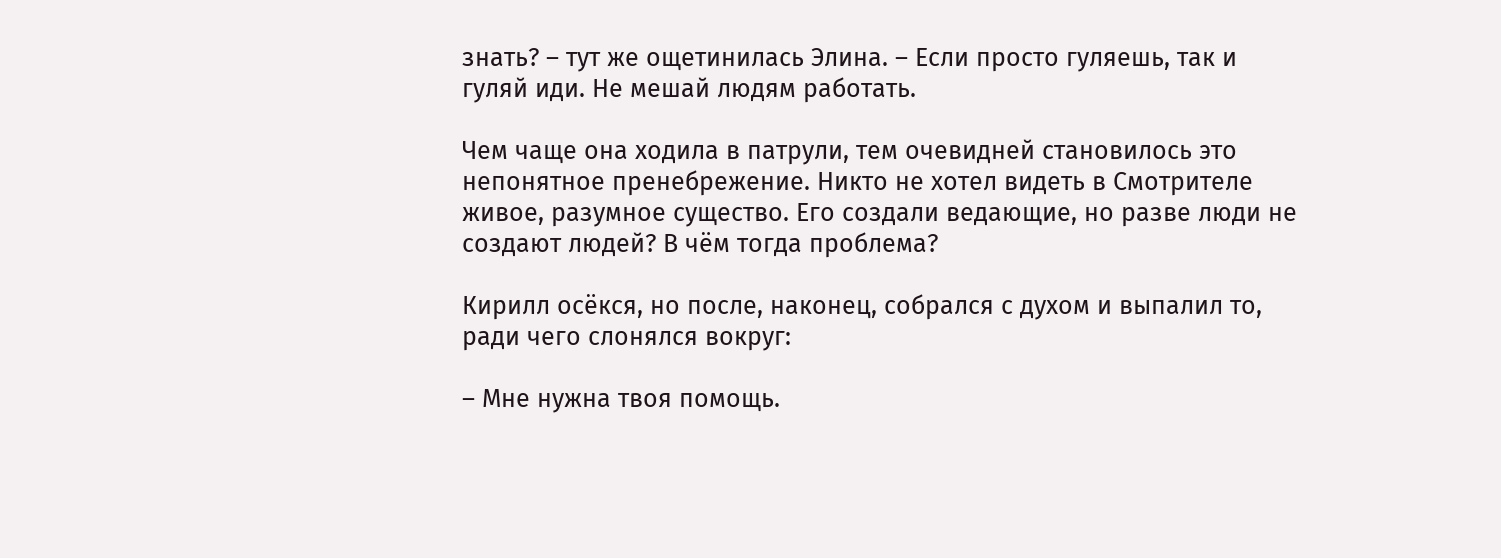знать? – тут же ощетинилась Элина. – Если просто гуляешь, так и гуляй иди. Не мешай людям работать.

Чем чаще она ходила в патрули, тем очевидней становилось это непонятное пренебрежение. Никто не хотел видеть в Смотрителе живое, разумное существо. Его создали ведающие, но разве люди не создают людей? В чём тогда проблема?

Кирилл осёкся, но после, наконец, собрался с духом и выпалил то, ради чего слонялся вокруг:

– Мне нужна твоя помощь.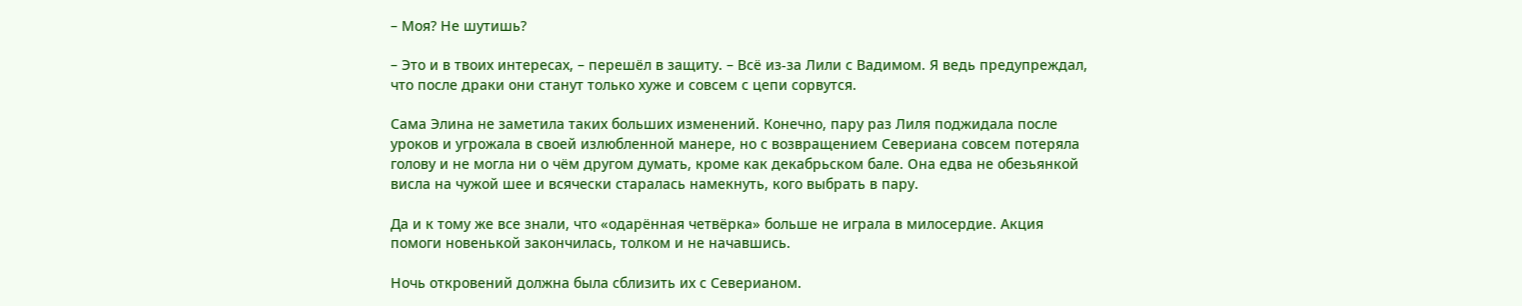– Моя? Не шутишь?

– Это и в твоих интересах, – перешёл в защиту. – Всё из-за Лили с Вадимом. Я ведь предупреждал, что после драки они станут только хуже и совсем с цепи сорвутся.

Сама Элина не заметила таких больших изменений. Конечно, пару раз Лиля поджидала после уроков и угрожала в своей излюбленной манере, но с возвращением Севериана совсем потеряла голову и не могла ни о чём другом думать, кроме как декабрьском бале. Она едва не обезьянкой висла на чужой шее и всячески старалась намекнуть, кого выбрать в пару.

Да и к тому же все знали, что «одарённая четвёрка» больше не играла в милосердие. Акция помоги новенькой закончилась, толком и не начавшись.

Ночь откровений должна была сблизить их с Северианом.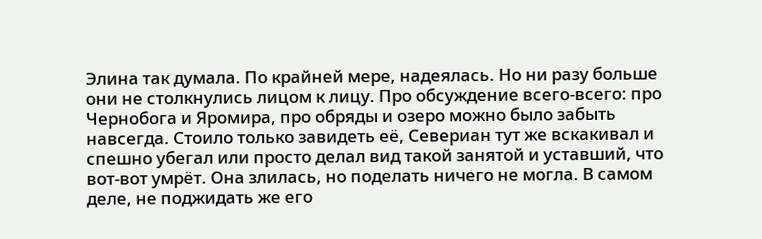Элина так думала. По крайней мере, надеялась. Но ни разу больше они не столкнулись лицом к лицу. Про обсуждение всего-всего: про Чернобога и Яромира, про обряды и озеро можно было забыть навсегда. Стоило только завидеть её, Севериан тут же вскакивал и спешно убегал или просто делал вид такой занятой и уставший, что вот-вот умрёт. Она злилась, но поделать ничего не могла. В самом деле, не поджидать же его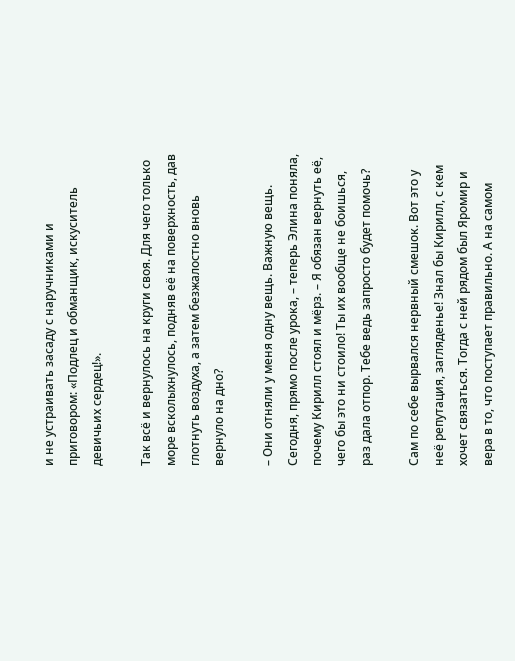и не устраивать засаду с наручниками и приговором: «Подлец и обманщик, искуситель девичьих сердец!».

Так всё и вернулось на круги своя. Для чего только море всколыхнулось, подняв её на поверхность, дав глотнуть воздуха, а затем безжалостно вновь вернуло на дно?

– Они отняли у меня одну вещь. Важную вещь. Сегодня, прямо после урока, – теперь Элина поняла, почему Кирилл стоял и мёрз. – Я обязан вернуть её, чего бы это ни стоило! Ты их вообще не боишься, раз дала отпор. Тебе ведь запросто будет помочь?

Сам по себе вырвался нервный смешок. Вот это у неё репутация, загляденье! Знал бы Кирилл, с кем хочет связаться. Тогда с ней рядом был Яромир и вера в то, что поступает правильно. А на самом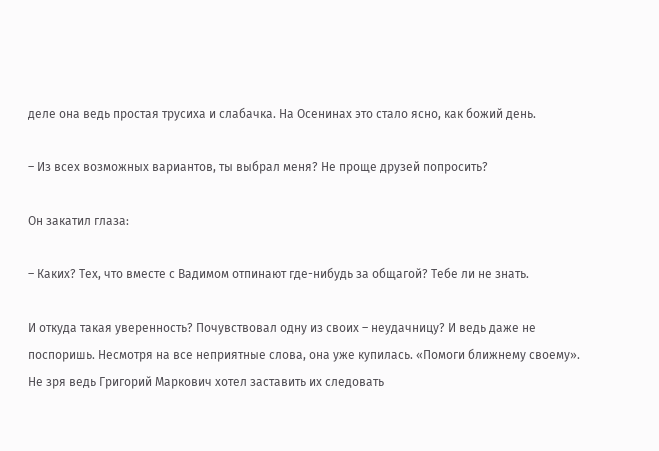деле она ведь простая трусиха и слабачка. На Осенинах это стало ясно, как божий день.

– Из всех возможных вариантов, ты выбрал меня? Не проще друзей попросить?

Он закатил глаза:

– Каких? Тех, что вместе с Вадимом отпинают где-нибудь за общагой? Тебе ли не знать.

И откуда такая уверенность? Почувствовал одну из своих – неудачницу? И ведь даже не поспоришь. Несмотря на все неприятные слова, она уже купилась. «Помоги ближнему своему». Не зря ведь Григорий Маркович хотел заставить их следовать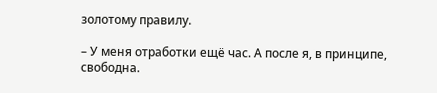золотому правилу.

– У меня отработки ещё час. А после я, в принципе, свободна.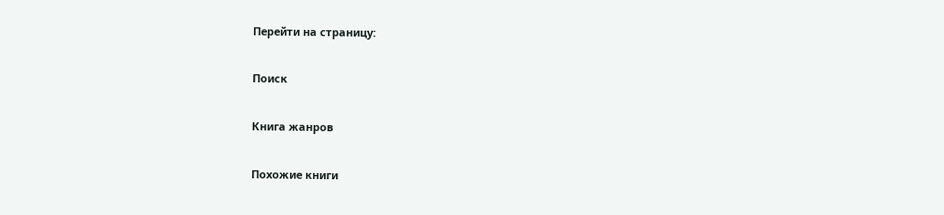Перейти на страницу:

Поиск

Книга жанров

Похожие книги